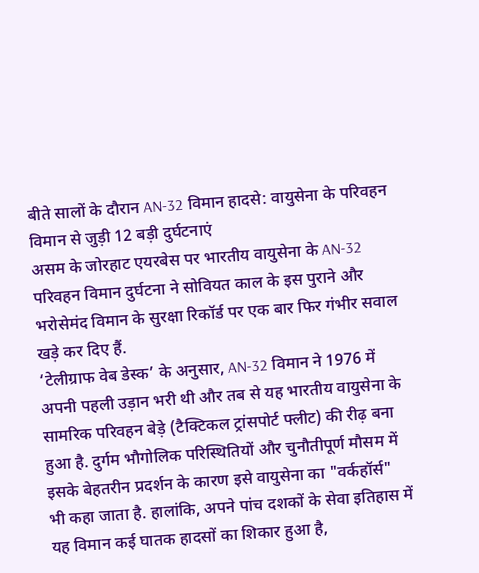बीते सालों के दौरान AN-32 विमान हादसे: वायुसेना के परिवहन विमान से जुड़ी 12 बड़ी दुर्घटनाएं
असम के जोरहाट एयरबेस पर भारतीय वायुसेना के AN-32 परिवहन विमान दुर्घटना ने सोवियत काल के इस पुराने और भरोसेमंद विमान के सुरक्षा रिकॉर्ड पर एक बार फिर गंभीर सवाल खड़े कर दिए हैं.
‘टेलीग्राफ वेब डेस्क’ के अनुसार, AN-32 विमान ने 1976 में अपनी पहली उड़ान भरी थी और तब से यह भारतीय वायुसेना के सामरिक परिवहन बेड़े (टैक्टिकल ट्रांसपोर्ट फ्लीट) की रीढ़ बना हुआ है. दुर्गम भौगोलिक परिस्थितियों और चुनौतीपूर्ण मौसम में इसके बेहतरीन प्रदर्शन के कारण इसे वायुसेना का "वर्कहॉर्स" भी कहा जाता है. हालांकि, अपने पांच दशकों के सेवा इतिहास में यह विमान कई घातक हादसों का शिकार हुआ है,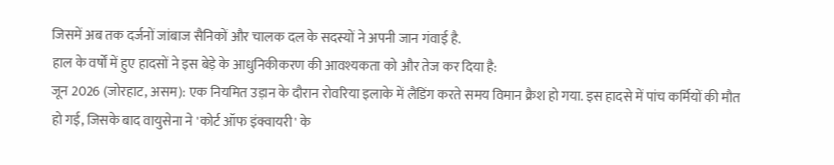जिसमें अब तक दर्जनों जांबाज सैनिकों और चालक दल के सदस्यों ने अपनी जान गंवाई है.
हाल के वर्षों में हुए हादसों ने इस बेड़े के आधुनिकीकरण की आवश्यकता को और तेज कर दिया है:
जून 2026 (जोरहाट, असम): एक नियमित उड़ान के दौरान रोवरिया इलाके में लैंडिंग करते समय विमान क्रैश हो गया. इस हादसे में पांच कर्मियों की मौत हो गई, जिसके बाद वायुसेना ने 'कोर्ट ऑफ इंक्वायरी' के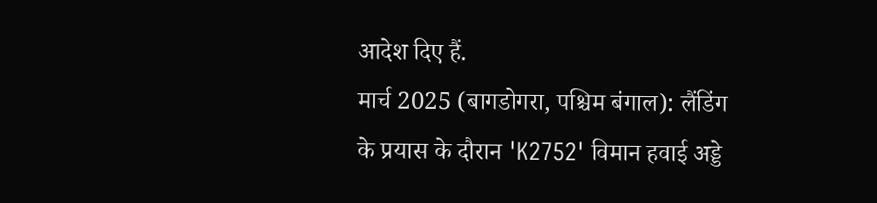आदेश दिए हैं.
मार्च 2025 (बागडोगरा, पश्चिम बंगाल): लैंडिंग के प्रयास के दौरान 'K2752' विमान हवाई अड्डे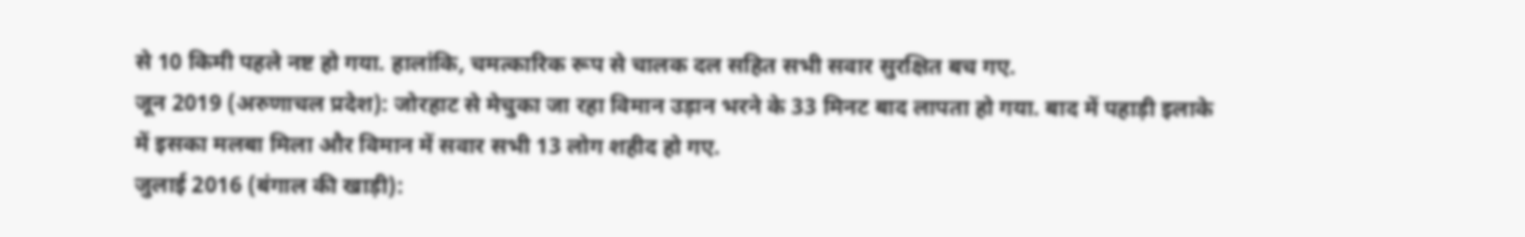से 10 किमी पहले नष्ट हो गया. हालांकि, चमत्कारिक रूप से चालक दल सहित सभी सवार सुरक्षित बच गए.
जून 2019 (अरुणाचल प्रदेश): जोरहाट से मेचुका जा रहा विमान उड़ान भरने के 33 मिनट बाद लापता हो गया. बाद में पहाड़ी इलाके में इसका मलबा मिला और विमान में सवार सभी 13 लोग शहीद हो गए.
जुलाई 2016 (बंगाल की खाड़ी):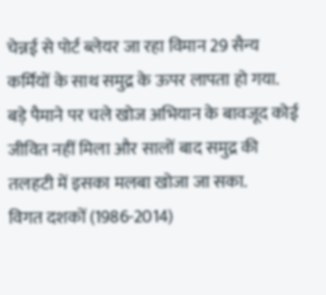चेन्नई से पोर्ट ब्लेयर जा रहा विमान 29 सैन्य कर्मियों के साथ समुद्र के ऊपर लापता हो गया. बड़े पैमाने पर चले खोज अभियान के बावजूद कोई जीवित नहीं मिला और सालों बाद समुद्र की तलहटी में इसका मलबा खोजा जा सका.
विगत दशकों (1986-2014)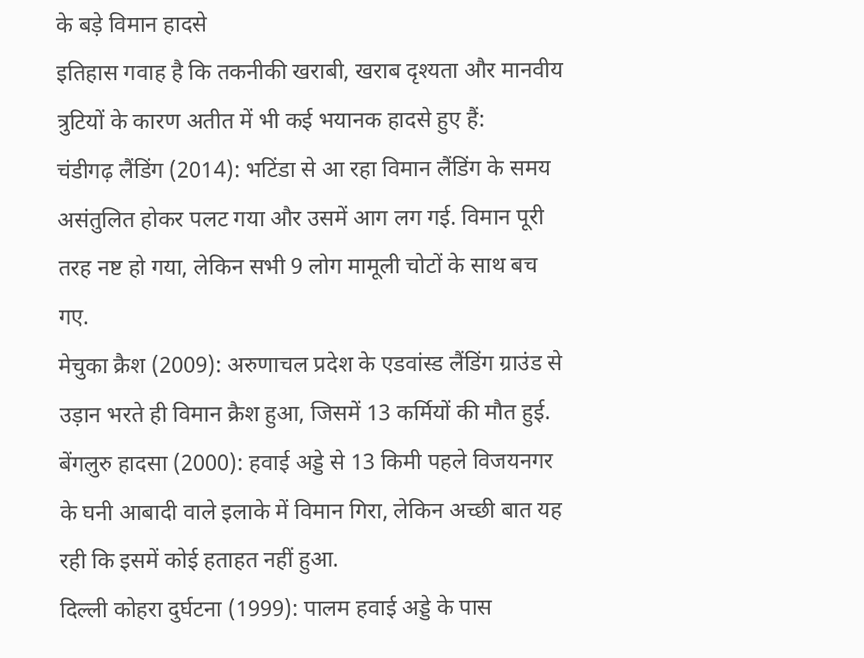के बड़े विमान हादसे
इतिहास गवाह है कि तकनीकी खराबी, खराब दृश्यता और मानवीय त्रुटियों के कारण अतीत में भी कई भयानक हादसे हुए हैं:
चंडीगढ़ लैंडिंग (2014): भटिंडा से आ रहा विमान लैंडिंग के समय असंतुलित होकर पलट गया और उसमें आग लग गई. विमान पूरी तरह नष्ट हो गया, लेकिन सभी 9 लोग मामूली चोटों के साथ बच गए.
मेचुका क्रैश (2009): अरुणाचल प्रदेश के एडवांस्ड लैंडिंग ग्राउंड से उड़ान भरते ही विमान क्रैश हुआ, जिसमें 13 कर्मियों की मौत हुई.
बेंगलुरु हादसा (2000): हवाई अड्डे से 13 किमी पहले विजयनगर के घनी आबादी वाले इलाके में विमान गिरा, लेकिन अच्छी बात यह रही कि इसमें कोई हताहत नहीं हुआ.
दिल्ली कोहरा दुर्घटना (1999): पालम हवाई अड्डे के पास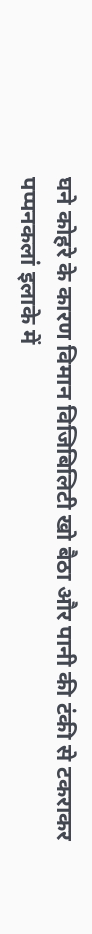घने कोहरे के कारण विमान विजिबिलिटी खो बैठा और पानी की टंकी से टकराकर पप्पनकलां इलाके में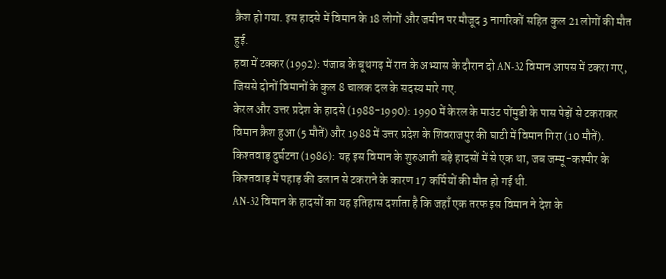क्रैश हो गया. इस हादसे में विमान के 18 लोगों और जमीन पर मौजूद 3 नागरिकों सहित कुल 21 लोगों की मौत हुई.
हवा में टक्कर (1992): पंजाब के बूथगढ़ में रात के अभ्यास के दौरान दो AN-32 विमान आपस में टकरा गए, जिससे दोनों विमानों के कुल 8 चालक दल के सदस्य मारे गए.
केरल और उत्तर प्रदेश के हादसे (1988-1990): 1990 में केरल के माउंट पोंमुडी के पास पेड़ों से टकराकर विमान क्रैश हुआ (5 मौतें) और 1988 में उत्तर प्रदेश के शिवराजपुर की घाटी में विमान गिरा (10 मौतें).
किश्तवाड़ दुर्घटना (1986): यह इस विमान के शुरुआती बड़े हादसों में से एक था, जब जम्मू-कश्मीर के किश्तवाड़ में पहाड़ की ढलान से टकराने के कारण 17 कर्मियों की मौत हो गई थी.
AN-32 विमान के हादसों का यह इतिहास दर्शाता है कि जहाँ एक तरफ इस विमान ने देश के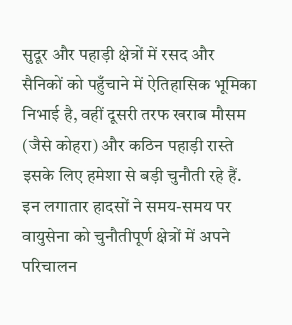सुदूर और पहाड़ी क्षेत्रों में रसद और सैनिकों को पहुँचाने में ऐतिहासिक भूमिका निभाई है, वहीं दूसरी तरफ खराब मौसम (जैसे कोहरा) और कठिन पहाड़ी रास्ते इसके लिए हमेशा से बड़ी चुनौती रहे हैं. इन लगातार हादसों ने समय-समय पर वायुसेना को चुनौतीपूर्ण क्षेत्रों में अपने परिचालन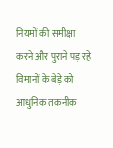नियमों की समीक्षा करने और पुराने पड़ रहे विमानों के बेड़े को आधुनिक तकनीक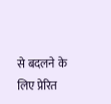से बदलने के लिए प्रेरित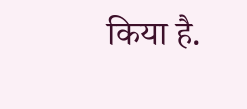किया है.